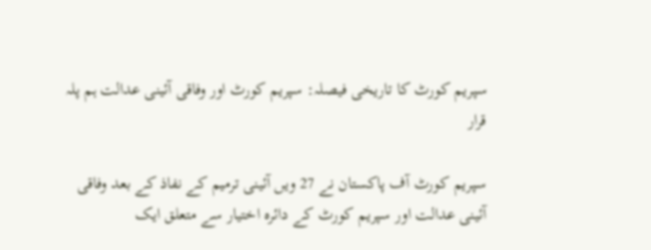سپریم کورٹ کا تاریخی فیصلہ: سپریم کورٹ اور وفاقی آئینی عدالت ہم پلہ قرار

سپریم کورٹ آف پاکستان نے 27 ویں آئینی ترمیم کے نفاذ کے بعد وفاقی آئینی عدالت اور سپریم کورٹ کے دائرہ اختیار سے متعلق ایک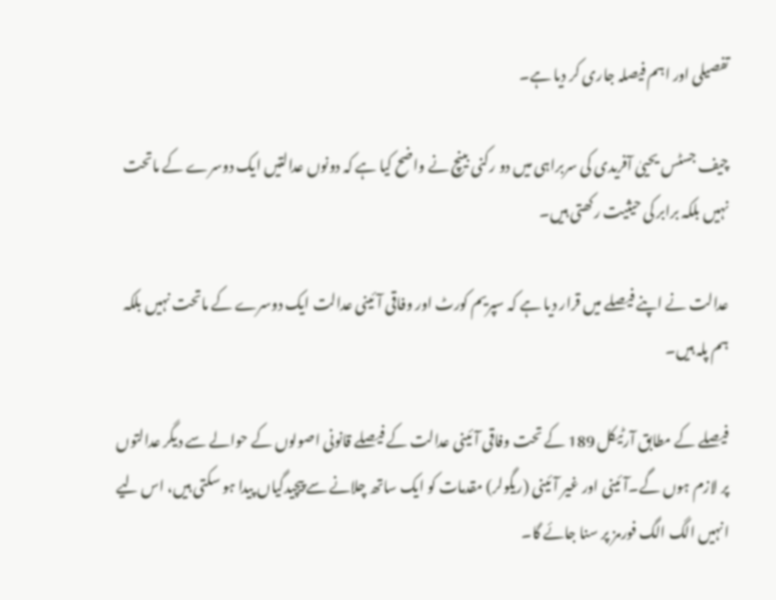تفصیلی اور اہم فیصلہ جاری کر دیا ہے۔

چیف جسٹس یحییٰ آفریدی کی سربراہی میں دو رکنی بینچ نے واضح کیا ہے کہ دونوں عدالتیں ایک دوسرے کے ماتحت نہیں بلکہ برابر کی حیثیت رکھتی ہیں۔

عدالت نے اپنے فیصلے میں قرار دیا ہے کہ سپریم کورٹ اور وفاقی آئینی عدالت ایک دوسرے کے ماتحت نہیں بلکہ ہم پلہ ہیں۔

فیصلے کے مطابق آرٹیکل 189 کے تحت وفاقی آئینی عدالت کے فیصلے قانونی اصولوں کے حوالے سے دیگر عدالتوں پر لازم ہوں گے۔آئینی اور غیر آئینی (ریگولر) مقدمات کو ایک ساتھ چلانے سے پیچیدگیاں پیدا ہو سکتی ہیں، اس لیے انہیں الگ الگ فورمز پر سنا جائے گا۔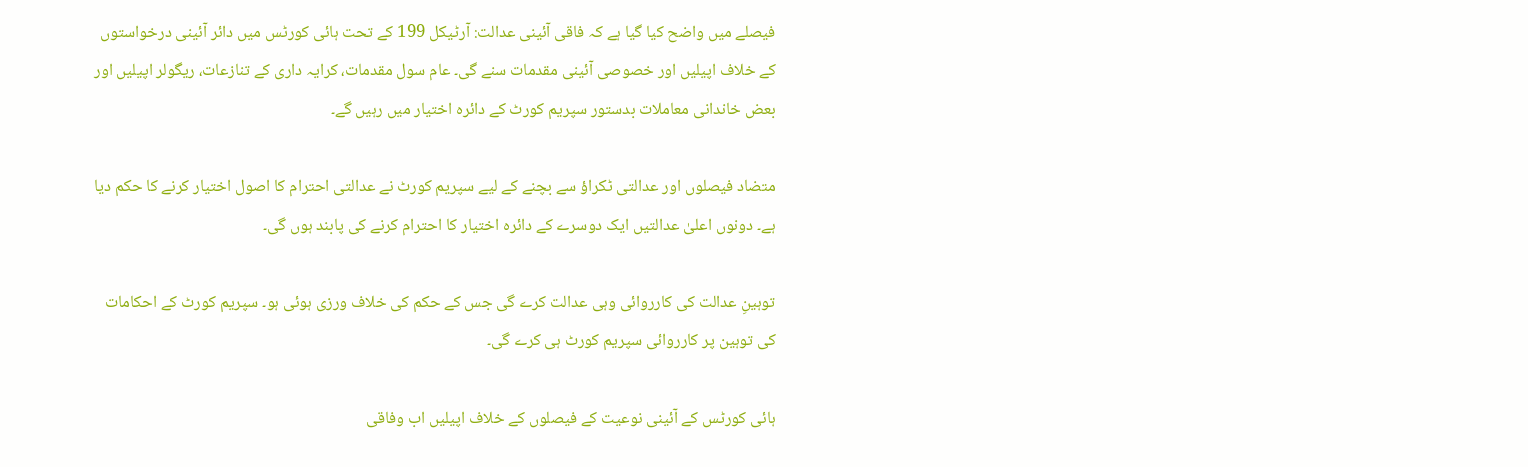فیصلے میں واضح کیا گیا ہے کہ فاقی آئینی عدالت: آرٹیکل 199 کے تحت ہائی کورٹس میں دائر آئینی درخواستوں کے خلاف اپیلیں اور خصوصی آئینی مقدمات سنے گی۔ عام سول مقدمات، کرایہ داری کے تنازعات، ریگولر اپیلیں اور بعض خاندانی معاملات بدستور سپریم کورٹ کے دائرہ اختیار میں رہیں گے۔

متضاد فیصلوں اور عدالتی ٹکراؤ سے بچنے کے لیے سپریم کورٹ نے عدالتی احترام کا اصول اختیار کرنے کا حکم دیا ہے۔ دونوں اعلیٰ عدالتیں ایک دوسرے کے دائرہ اختیار کا احترام کرنے کی پابند ہوں گی۔

توہینِ عدالت کی کارروائی وہی عدالت کرے گی جس کے حکم کی خلاف ورزی ہوئی ہو۔ سپریم کورٹ کے احکامات کی توہین پر کارروائی سپریم کورٹ ہی کرے گی۔

ہائی کورٹس کے آئینی نوعیت کے فیصلوں کے خلاف اپیلیں اب وفاقی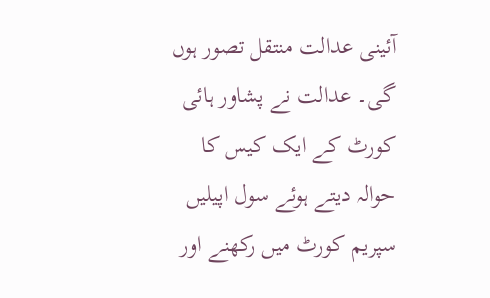آئینی عدالت منتقل تصور ہوں گی۔ عدالت نے پشاور ہائی کورٹ کے ایک کیس کا حوالہ دیتے ہوئے سول اپیلیں سپریم کورٹ میں رکھنے اور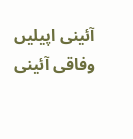آئینی اپیلیں وفاقی آئینی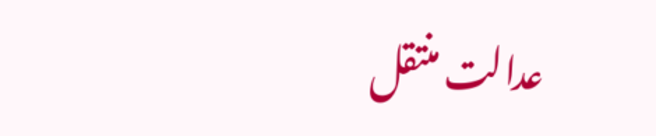عدالت منتقل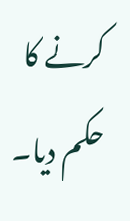کرنے کا حکم دیا۔